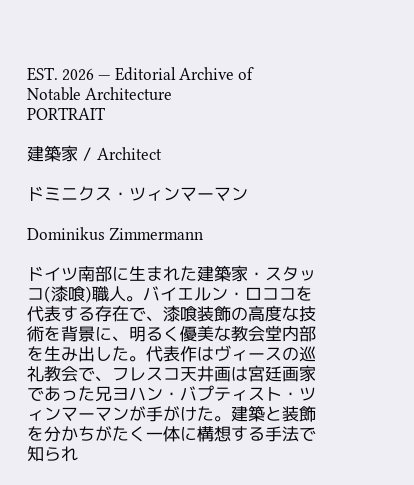EST. 2026 — Editorial Archive of Notable Architecture
PORTRAIT

建築家 / Architect

ドミニクス・ツィンマーマン

Dominikus Zimmermann

ドイツ南部に生まれた建築家・スタッコ(漆喰)職人。バイエルン・ロココを代表する存在で、漆喰装飾の高度な技術を背景に、明るく優美な教会堂内部を生み出した。代表作はヴィースの巡礼教会で、フレスコ天井画は宮廷画家であった兄ヨハン・バプティスト・ツィンマーマンが手がけた。建築と装飾を分かちがたく一体に構想する手法で知られ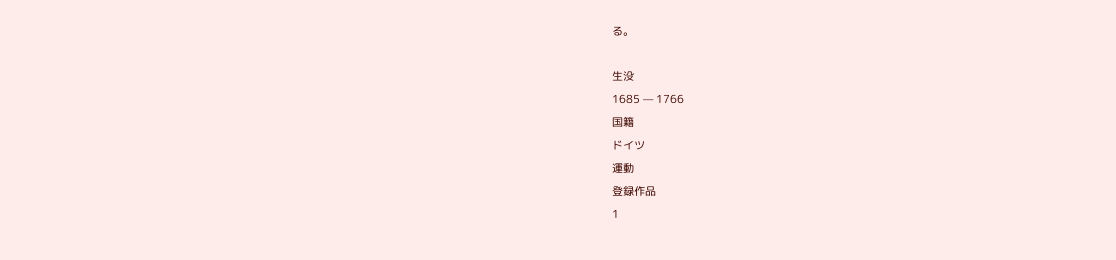る。

生没
1685 — 1766
国籍
ドイツ
運動
登録作品
1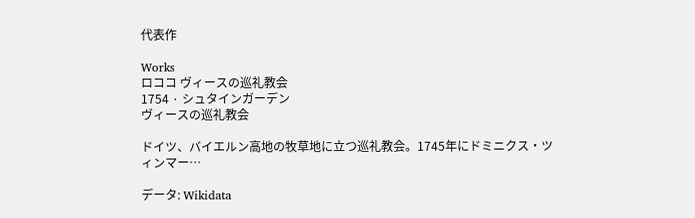代表作

Works
ロココ ヴィースの巡礼教会
1754 · シュタインガーデン
ヴィースの巡礼教会

ドイツ、バイエルン高地の牧草地に立つ巡礼教会。1745年にドミニクス・ツィンマー…

データ: Wikidata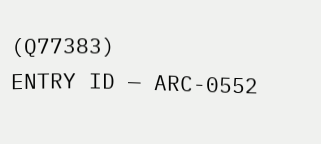(Q77383)
ENTRY ID — ARC-0552